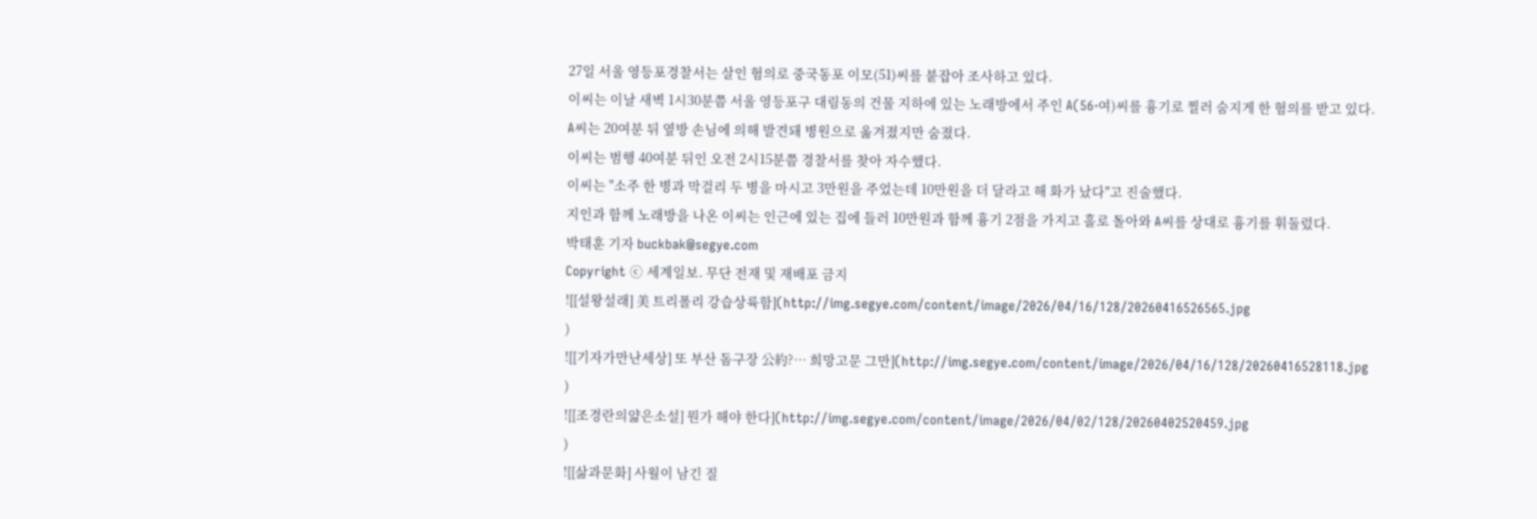27일 서울 영등포경찰서는 살인 혐의로 중국동포 이모(51)씨를 붙잡아 조사하고 있다.
이씨는 이날 새벽 1시30분쯤 서울 영등포구 대림동의 건물 지하에 있는 노래방에서 주인 A(56·여)씨를 흉기로 찔러 숨지게 한 혐의를 받고 있다.
A씨는 20여분 뒤 옆방 손님에 의해 발견돼 병원으로 옮겨졌지만 숨졌다.
이씨는 범행 40여분 뒤인 오전 2시15분쯤 경찰서를 찾아 자수했다.
이씨는 "소주 한 병과 막걸리 두 병을 마시고 3만원을 주었는데 10만원을 더 달라고 해 화가 났다"고 진술했다.
지인과 함께 노래방을 나온 이씨는 인근에 있는 집에 들러 10만원과 함께 흉기 2점을 가지고 홀로 돌아와 A씨를 상대로 흉기를 휘둘렀다.
박태훈 기자 buckbak@segye.com
Copyright ⓒ 세계일보. 무단 전재 및 재배포 금지
![[설왕설래] 美 트리폴리 강습상륙함](http://img.segye.com/content/image/2026/04/16/128/20260416526565.jpg
)
![[기자가만난세상] 또 부산 돔구장 公約?… 희망고문 그만](http://img.segye.com/content/image/2026/04/16/128/20260416528118.jpg
)
![[조경란의얇은소설] 뭔가 해야 한다](http://img.segye.com/content/image/2026/04/02/128/20260402520459.jpg
)
![[삶과문화] 사월이 남긴 질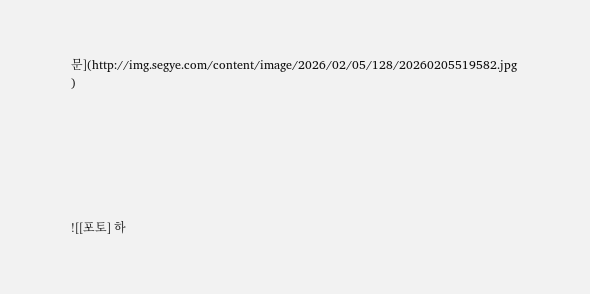문](http://img.segye.com/content/image/2026/02/05/128/20260205519582.jpg
)







![[포토] 하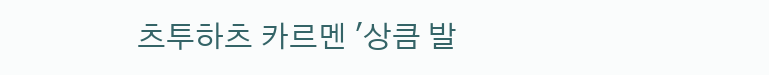츠투하츠 카르멘 '상큼 발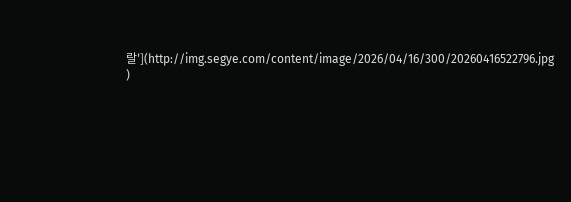랄'](http://img.segye.com/content/image/2026/04/16/300/20260416522796.jpg
)